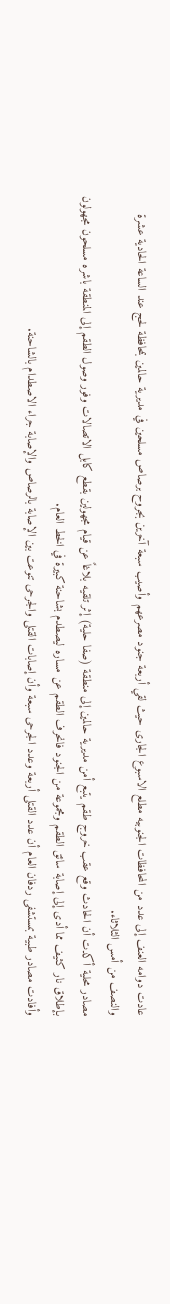عادت دوامه العنف إلى عدد من المحافظات الجنوبيه مطلع الاسبوع الجارى حيث لقي أربعة جنود مصرعهم وأصيب سبعة آخرين بجروح برصاص مسلحين في مديرية حالمين بمحافظة لحج عند الساعة الحادية عشرة والنصف من أمس الثلاثاء.
مصادر محلية أكدت أن الحادث وقع عقب خروج طقم يتبع أمن مديرية حالمين إلى منطقة (صفا حلية) إثر تلقيه بلاغاً عن قيام مجهولين بقطع كابل الاتصالات وفور وصول الطقم إلى المنطقة باشره مسلحون مجهولون بإطلاق نار كثيف مما أدى إلى إصابة سائق الطقم ومجموعة من الجنود فانحرف الطقم عن مساره ليصطدم بشاحنة كبيرة في الخط العام.
وأفادت مصادر طبية بمستشفى ردفان العام أن عدد القتلى أربعة وعدد الجرحى سبعة وأن إصابات القتلى والجرحى تنوعت بين الإصابة بالرصاص والإصابة جراء الاصطدام بالشاحنة.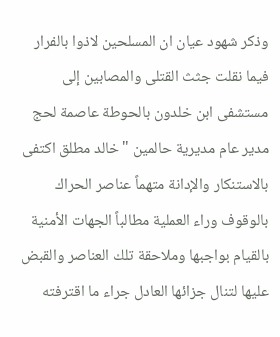وذكر شهود عيان ان المسلحين لاذوا بالفرار فيما نقلت جثث القتلى والمصابين إلى مستشفى ابن خلدون بالحوطة عاصمة لحج
مدير عام مديرية حالمين "خالد مطلق اكتفى بالاستنكار والإدانة متهماً عناصر الحراك بالوقوف وراء العملية مطالباً الجهات الأمنية بالقيام بواجبها وملاحقة تلك العناصر والقبض عليها لتنال جزائها العادل جراء ما اقترفته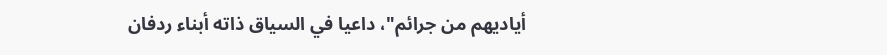أياديهم من جرائم"، داعيا في السياق ذاته أبناء ردفان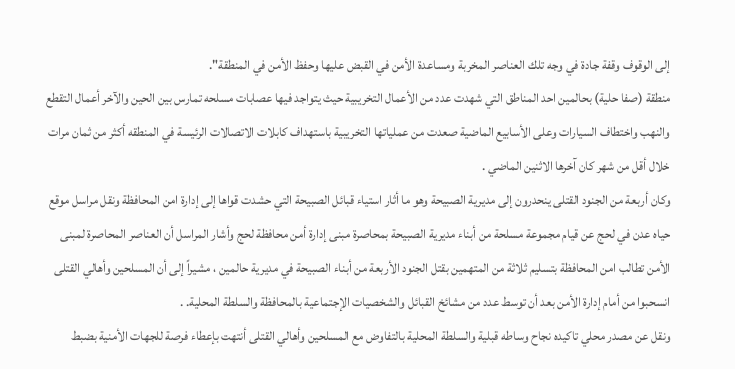إلى الوقوف وقفة جادة في وجه تلك العناصر المخربة ومساعدة الأمن في القبض عليها وحفظ الأمن في المنطقة".
منطقة (صفا حلية) بحالمين احد المناطق التي شهدت عدد من الأعمال التخريبية حيث يتواجد فيها عصابات مسلحه تمارس بين الحين والآخر أعمال التقطع والنهب واختطاف السيارات وعلى الأسابيع الماضية صعدت من عملياتها التخريبية باستهداف كابلات الاتصالات الرئيسة في المنطقه أكثر من ثمان مرات خلال أقل من شهر كان آخرها الاثنين الماضي .
وكان أربعة من الجنود القتلى ينحدرون إلى مديرية الصبيحة وهو ما أثار استياء قبائل الصبيحة التي حشدت قواها إلى إدارة امن المحافظة ونقل مراسل موقع حياه عدن في لحج عن قيام مجموعة مسلحة من أبناء مديرية الصبيحة بمحاصرة مبنى إدارة أمن محافظة لحج وأشار المراسل أن العناصر المحاصرة لمبنى الأمن تطالب امن المحافظة بتسليم ثلاثة من المتهمين بقتل الجنود الأربعة من أبناء الصبيحة في مديرية حالمين ، مشيراً إلى أن المسلحين وأهالي القتلى انسحبوا من أمام إدارة الأمن بعد أن توسط عدد من مشائخ القبائل والشخصيات الإجتماعية بالمحافظة والسلطة المحلية. .
ونقل عن مصدر محلي تاكيده نجاح وساطه قبلية والسلطة المحلية بالتفاوض مع المسلحين وأهالي القتلى أنتهت بإعطاء فرصة للجهات الأمنية بضبط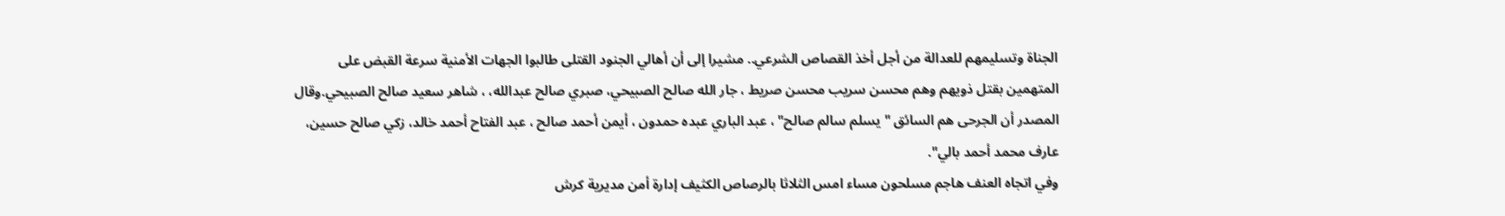الجناة وتسليمهم للعدالة من أجل أخذ القصاص الشرعي.. مشيرا إلى أن أهالي الجنود القتلى طالبوا الجهات الأمنية سرعة القبض على المتهمين بقتل ذويهم وهم محسن سريب محسن صريط ، جار الله صالح الصبيحي، صبري صالح عبدالله، ، شاهر سعيد صالح الصبيحي.وقال المصدر أن الجرحى هم السائق "يسلم سالم صالح" ، عبد الباري عبده حمدون ، أيمن أحمد صالح ، عبد الفتاح أحمد خالد، زكي صالح حسين، عارف محمد أحمد بالي".
وفي اتجاه العنف هاجم مسلحون مساء امس الثلاثا بالرصاص الكثيف إدارة أمن مديرية كرش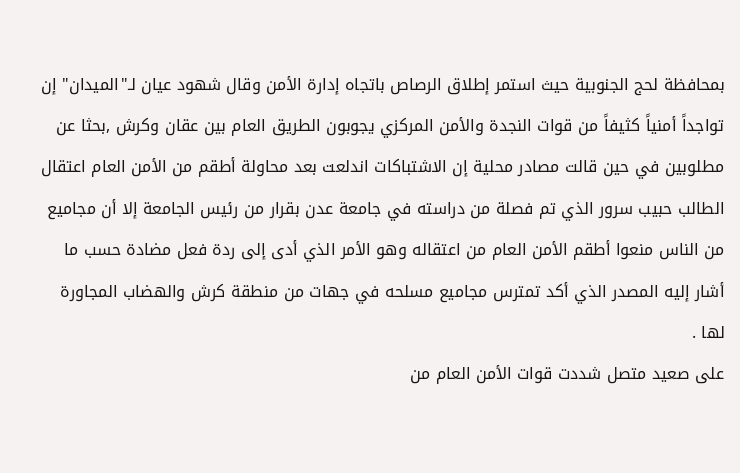بمحافظة لحج الجنوبية حيث استمر إطلاق الرصاص باتجاه إدارة الأمن وقال شهود عيان لـ"الميدان" إن تواجداً أمنياً كثيفاً من قوات النجدة والأمن المركزي يجوبون الطريق العام بين عقان وكرش ,بحثا عن مطلوبين في حين قالت مصادر محلية إن الاشتباكات اندلعت بعد محاولة أطقم من الأمن العام اعتقال الطالب حبيب سرور الذي تم فصلة من دراسته في جامعة عدن بقرار من رئيس الجامعة إلا أن مجاميع من الناس منعوا أطقم الأمن العام من اعتقاله وهو الأمر الذي أدى إلى ردة فعل مضادة حسب ما أشار إليه المصدر الذي أكد تمترس مجاميع مسلحه في جهات من منطقة كرش والهضاب المجاورة لها .
على صعيد متصل شددت قوات الأمن العام من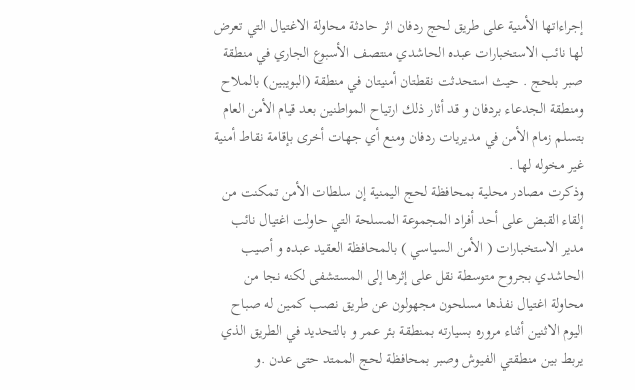إجراءاتها الأمنية على طريق لحج ردفان اثر حادثة محاولة الاغتيال التي تعرض لها نائب الاستخبارات عبده الحاشدي منتصف الأسبوع الجاري في منطقة صبر بلحج . حيث استحدثت نقطتان أمنيتان في منطقة (البويبين) بالملاح ومنطقة الجدعاء بردفان و قد أثار ذلك ارتياح المواطنين بعد قيام الأمن العام بتسلم زمام الأمن في مديريات ردفان ومنع أي جهات أخرى بإقامة نقاط أمنية غير مخوله لها .
وذكرت مصادر محلية بمحافظة لحج اليمنية إن سلطات الأمن تمكنت من إلقاء القبض على أحد أفراد المجموعة المسلحة التي حاولت اغتيال نائب مدير الاستخبارات ( الأمن السياسي ) بالمحافظة العقيد عبده و أصيب الحاشدي بجروح متوسطة نقل على إثرها إلى المستشفى لكنه نجا من محاولة اغتيال نفذها مسلحون مجهولون عن طريق نصب كمين له صباح اليوم الاثنين أثناء مروره بسيارته بمنطقة بئر عمر و بالتحديد في الطريق الذي يربط بين منطقتي الفيوش وصبر بمحافظة لحج الممتد حتى عدن .و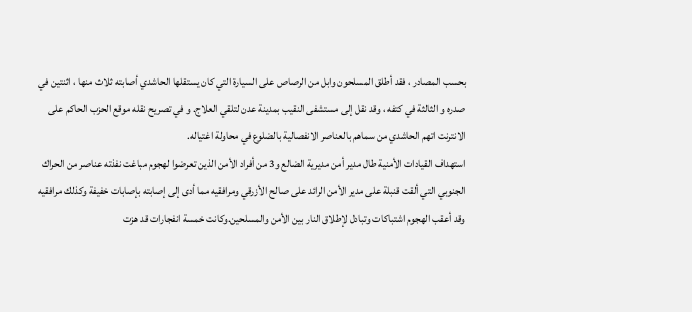بحسب المصادر ، فقد أطلق المسلحون وابل من الرصاص على السيارة التي كان يستقلها الحاشدي أصابته ثلاث منها ، اثنتين في صدره و الثالثة في كتفه ، وقد نقل إلى مستشفى النقيب بمدينة عدن لتلقي العلاج. و في تصريح نقله موقع الحزب الحاكم على الانترنت اتهم الحاشدي من سماهم بالعناصر الانفصالية بالضلوع في محاولة اغتياله.
استهداف القيادات الأمنية طال مدير أمن مديرية الضالع و3 من أفراد الأمن الذين تعرضوا لهجوم مباغت نفذته عناصر من الحراك الجنوبي التي ألقت قنبلة على مدير الأمن الرائد على صالح الأزرقي ومرافقيه مما أدى إلى إصابته بإصابات خفيفة وكذلك مرافقيه وقد أعقب الهجوم اشتباكات وتبادل لإطلاق النار بين الأمن والمسلحين.وكانت خمسة انفجارات قد هزت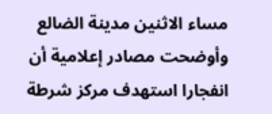مساء الاثنين مدينة الضالع وأوضحت مصادر إعلامية أن انفجارا استهدف مركز شرطة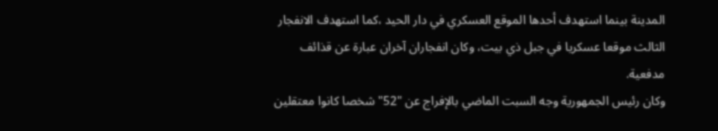المدينة بينما استهدف أحدها الموقع العسكري في دار الحيد ،كما استهدف الانفجار الثالث موقعا عسكريا في جبل ذي بيت، وكان انفجاران آخران عبارة عن قذائف مدفعية.
وكان رئيس الجمهورية وجه السبت الماضي بالإفراج عن "52" شخصا كانوا معتقلين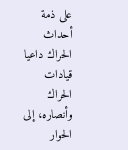على ذمة أحداث الحراك داعيا قيادات الحراك وأنصاره، إلى الحوار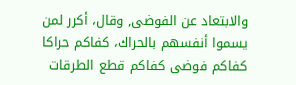والابتعاد عن الفوضى, وقال، أكرر لمن يسموا أنفسهم بالحراك، كفاكم حراكا كفاكم فوضى كفاكم قطع الطرقات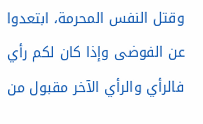وقتل النفس المحرمة، ابتعدوا عن الفوضى وإذا كان لكم رأي فالرأي والرأي الآخر مقبول من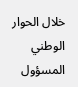خلال الحوار الوطني المسؤول